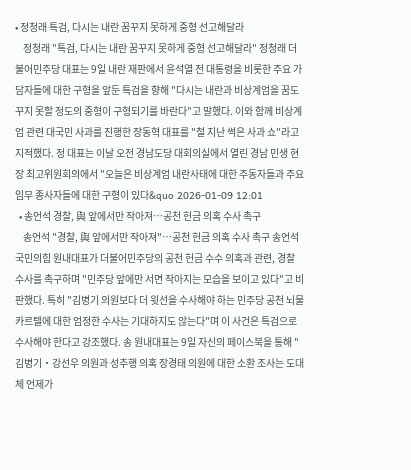• 정청래 특검, 다시는 내란 꿈꾸지 못하게 중형 선고해달라
    정청래 "특검, 다시는 내란 꿈꾸지 못하게 중형 선고해달라" 정청래 더불어민주당 대표는 9일 내란 재판에서 윤석열 전 대통령을 비롯한 주요 가담자들에 대한 구형을 앞둔 특검을 향해 "다시는 내란과 비상계엄을 꿈도 꾸지 못할 정도의 중형이 구형되기를 바란다"고 말했다. 이와 함께 비상계엄 관련 대국민 사과를 진행한 장동혁 대표를 "철 지난 썩은 사과 쇼"라고 지적했다. 정 대표는 이날 오전 경남도당 대회의실에서 열린 경남 민생 현장 최고위원회의에서 "오늘은 비상계엄 내란사태에 대한 주동자들과 주요 임무 종사자들에 대한 구형이 있다&quo 2026-01-09 12:01
  • 송언석 경찰, 與 앞에서만 작아져…공천 헌금 의혹 수사 촉구
    송언석 "경찰, 與 앞에서만 작아져"…공천 헌금 의혹 수사 촉구 송언석 국민의힘 원내대표가 더불어민주당의 공천 헌금 수수 의혹과 관련, 경찰 수사를 촉구하며 "민주당 앞에만 서면 작아지는 모습을 보이고 있다"고 비판했다. 특히 "김병기 의원보다 더 윗선을 수사해야 하는 민주당 공천 뇌물 카르텔에 대한 엄정한 수사는 기대하지도 않는다"며 이 사건은 특검으로 수사해야 한다고 강조했다. 송 원내대표는 9일 자신의 페이스북을 통해 "김병기‧강선우 의원과 성추행 의혹 장경태 의원에 대한 소환 조사는 도대체 언제가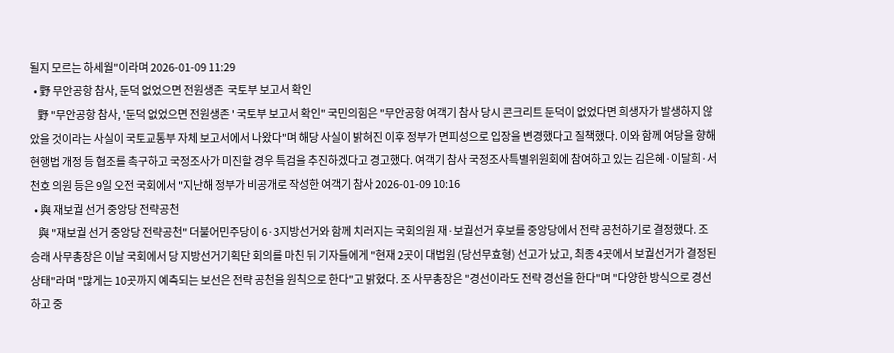될지 모르는 하세월"이라며 2026-01-09 11:29
  • 野 무안공항 참사, 둔덕 없었으면 전원생존  국토부 보고서 확인
    野 "무안공항 참사, '둔덕 없었으면 전원생존 ' 국토부 보고서 확인" 국민의힘은 "무안공항 여객기 참사 당시 콘크리트 둔덕이 없었다면 희생자가 발생하지 않았을 것이라는 사실이 국토교통부 자체 보고서에서 나왔다"며 해당 사실이 밝혀진 이후 정부가 면피성으로 입장을 변경했다고 질책했다. 이와 함께 여당을 향해 현행법 개정 등 협조를 촉구하고 국정조사가 미진할 경우 특검을 추진하겠다고 경고했다. 여객기 참사 국정조사특별위원회에 참여하고 있는 김은혜·이달희·서천호 의원 등은 9일 오전 국회에서 "지난해 정부가 비공개로 작성한 여객기 참사 2026-01-09 10:16
  • 與 재보궐 선거 중앙당 전략공천
    與 "재보궐 선거 중앙당 전략공천" 더불어민주당이 6·3지방선거와 함께 치러지는 국회의원 재·보궐선거 후보를 중앙당에서 전략 공천하기로 결정했다. 조승래 사무총장은 이날 국회에서 당 지방선거기획단 회의를 마친 뒤 기자들에게 "현재 2곳이 대법원 (당선무효형) 선고가 났고, 최종 4곳에서 보궐선거가 결정된 상태"라며 "많게는 10곳까지 예측되는 보선은 전략 공천을 원칙으로 한다"고 밝혔다. 조 사무총장은 "경선이라도 전략 경선을 한다"며 "다양한 방식으로 경선하고 중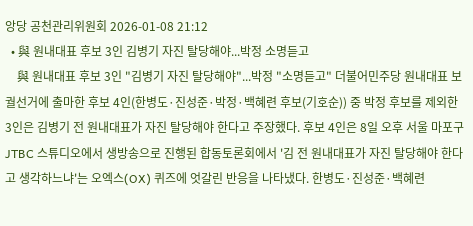앙당 공천관리위원회 2026-01-08 21:12
  • 與 원내대표 후보 3인 김병기 자진 탈당해야...박정 소명듣고
    與 원내대표 후보 3인 "김병기 자진 탈당해야"...박정 "소명듣고" 더불어민주당 원내대표 보궐선거에 출마한 후보 4인(한병도·진성준·박정·백혜련 후보(기호순)) 중 박정 후보를 제외한 3인은 김병기 전 원내대표가 자진 탈당해야 한다고 주장했다. 후보 4인은 8일 오후 서울 마포구 JTBC 스튜디오에서 생방송으로 진행된 합동토론회에서 '김 전 원내대표가 자진 탈당해야 한다고 생각하느냐'는 오엑스(OX) 퀴즈에 엇갈린 반응을 나타냈다. 한병도·진성준·백혜련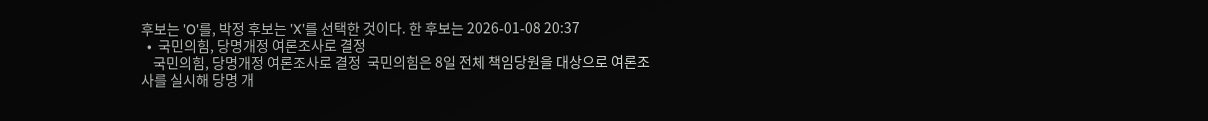후보는 'O'를, 박정 후보는 'X'를 선택한 것이다. 한 후보는 2026-01-08 20:37
  •  국민의힘, 당명개정 여론조사로 결정
    국민의힘, 당명개정 여론조사로 결정  국민의힘은 8일 전체 책임당원을 대상으로 여론조사를 실시해 당명 개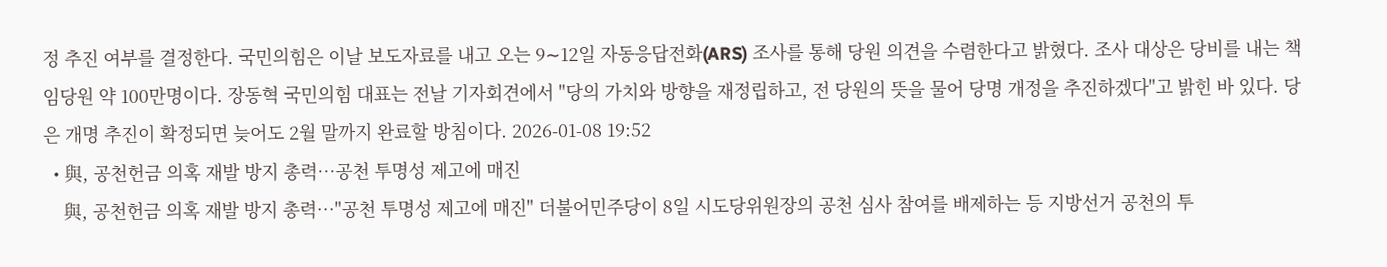정 추진 여부를 결정한다. 국민의힘은 이날 보도자료를 내고 오는 9∼12일 자동응답전화(ARS) 조사를 통해 당원 의견을 수렴한다고 밝혔다. 조사 대상은 당비를 내는 책임당원 약 100만명이다. 장동혁 국민의힘 대표는 전날 기자회견에서 "당의 가치와 방향을 재정립하고, 전 당원의 뜻을 물어 당명 개정을 추진하겠다"고 밝힌 바 있다. 당은 개명 추진이 확정되면 늦어도 2월 말까지 완료할 방침이다. 2026-01-08 19:52
  • 與, 공천헌금 의혹 재발 방지 총력…공천 투명성 제고에 매진
    與, 공천헌금 의혹 재발 방지 총력…"공천 투명성 제고에 매진" 더불어민주당이 8일 시도당위원장의 공천 심사 참여를 배제하는 등 지방선거 공천의 투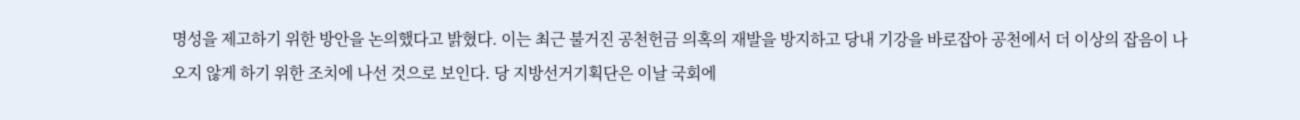명성을 제고하기 위한 방안을 논의했다고 밝혔다. 이는 최근 불거진 공천헌금 의혹의 재발을 방지하고 당내 기강을 바로잡아 공천에서 더 이상의 잡음이 나오지 않게 하기 위한 조치에 나선 것으로 보인다. 당 지방선거기획단은 이날 국회에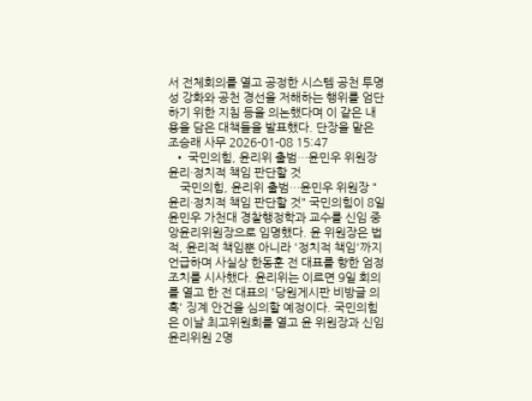서 전체회의를 열고 공정한 시스템 공천 투명성 강화와 공천 경선을 저해하는 행위를 엄단하기 위한 지침 등을 의논했다며 이 같은 내용을 담은 대책들을 발표했다. 단장을 맡은 조승래 사무 2026-01-08 15:47
  • 국민의힘, 윤리위 출범…윤민우 위원장 윤리·정치적 책임 판단할 것
    국민의힘, 윤리위 출범…윤민우 위원장 "윤리·정치적 책임 판단할 것" 국민의힘이 8일 윤민우 가천대 경찰행정학과 교수를 신임 중앙윤리위원장으로 임명했다. 윤 위원장은 법적, 윤리적 책임뿐 아니라 '정치적 책임'까지 언급하며 사실상 한동훈 전 대표를 향한 엄정 조치를 시사했다. 윤리위는 이르면 9일 회의를 열고 한 전 대표의 '당원게시판 비방글 의혹' 징계 안건을 심의할 예정이다. 국민의힘은 이날 최고위원회를 열고 윤 위원장과 신임 윤리위원 2명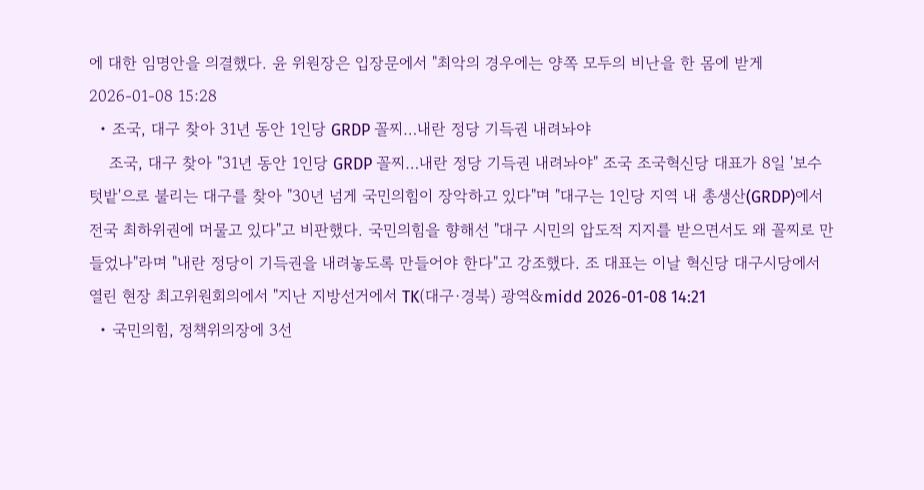에 대한 임명안을 의결했다. 윤 위원장은 입장문에서 "최악의 경우에는 양쪽 모두의 비난을 한 몸에 받게 2026-01-08 15:28
  • 조국, 대구 찾아 31년 동안 1인당 GRDP 꼴찌…내란 정당 기득권 내려놔야
    조국, 대구 찾아 "31년 동안 1인당 GRDP 꼴찌…내란 정당 기득권 내려놔야" 조국 조국혁신당 대표가 8일 '보수 텃밭'으로 불리는 대구를 찾아 "30년 넘게 국민의힘이 장악하고 있다"며 "대구는 1인당 지역 내 총생산(GRDP)에서 전국 최하위권에 머물고 있다"고 비판했다. 국민의힘을 향해선 "대구 시민의 압도적 지지를 받으면서도 왜 꼴찌로 만들었나"라며 "내란 정당이 기득권을 내려놓도록 만들어야 한다"고 강조했다. 조 대표는 이날 혁신당 대구시당에서 열린 현장 최고위원회의에서 "지난 지방선거에서 TK(대구·경북) 광역&midd 2026-01-08 14:21
  • 국민의힘, 정책위의장에 3선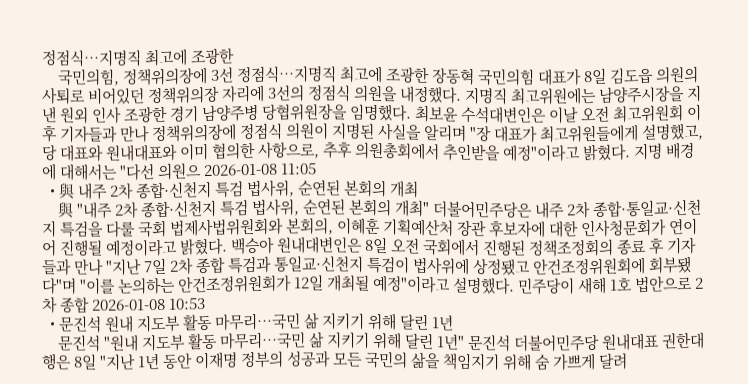정점식…지명직 최고에 조광한
    국민의힘, 정책위의장에 3선 정점식…지명직 최고에 조광한 장동혁 국민의힘 대표가 8일 김도읍 의원의 사퇴로 비어있던 정책위의장 자리에 3선의 정점식 의원을 내정했다. 지명직 최고위원에는 남양주시장을 지낸 원외 인사 조광한 경기 남양주병 당협위원장을 임명했다. 최보윤 수석대변인은 이날 오전 최고위원회 이후 기자들과 만나 정책위의장에 정점식 의원이 지명된 사실을 알리며 "장 대표가 최고위원들에게 설명했고, 당 대표와 원내대표와 이미 협의한 사항으로, 추후 의원총회에서 추인받을 예정"이라고 밝혔다. 지명 배경에 대해서는 "다선 의원으 2026-01-08 11:05
  • 與 내주 2차 종합·신천지 특검 법사위, 순연된 본회의 개최
    與 "내주 2차 종합·신천지 특검 법사위, 순연된 본회의 개최" 더불어민주당은 내주 2차 종합·통일교·신천지 특검을 다룰 국회 법제사법위원회와 본회의, 이혜훈 기획예산처 장관 후보자에 대한 인사청문회가 연이어 진행될 예정이라고 밝혔다. 백승아 원내대변인은 8일 오전 국회에서 진행된 정책조정회의 종료 후 기자들과 만나 "지난 7일 2차 종합 특검과 통일교·신천지 특검이 법사위에 상정됐고 안건조정위원회에 회부됐다"며 "이를 논의하는 안건조정위원회가 12일 개최될 예정"이라고 설명했다. 민주당이 새해 1호 법안으로 2차 종합 2026-01-08 10:53
  • 문진석 원내 지도부 활동 마무리…국민 삶 지키기 위해 달린 1년
    문진석 "원내 지도부 활동 마무리…국민 삶 지키기 위해 달린 1년" 문진석 더불어민주당 원내대표 권한대행은 8일 "지난 1년 동안 이재명 정부의 성공과 모든 국민의 삶을 책임지기 위해 숨 가쁘게 달려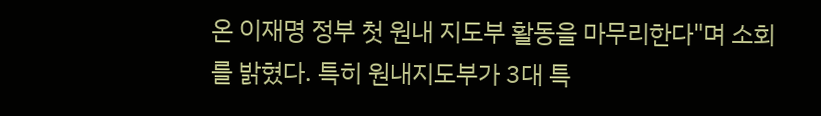온 이재명 정부 첫 원내 지도부 활동을 마무리한다"며 소회를 밝혔다. 특히 원내지도부가 3대 특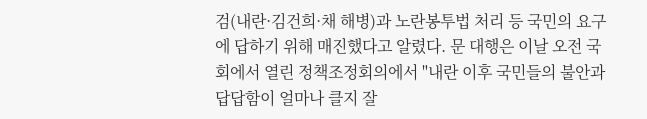검(내란·김건희·채 해병)과 노란봉투법 처리 등 국민의 요구에 답하기 위해 매진했다고 알렸다. 문 대행은 이날 오전 국회에서 열린 정책조정회의에서 "내란 이후 국민들의 불안과 답답함이 얼마나 클지 잘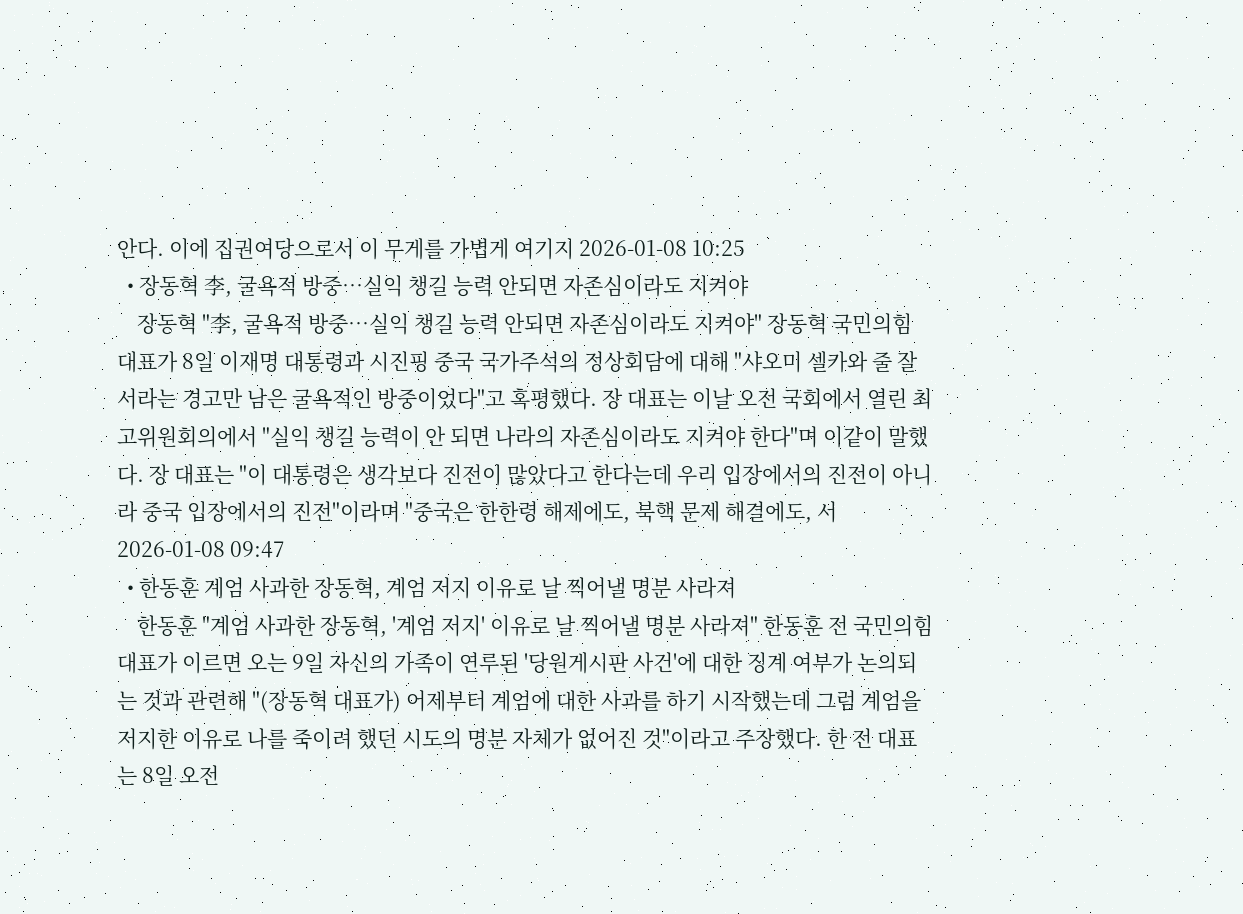안다. 이에 집권여당으로서 이 무게를 가볍게 여기지 2026-01-08 10:25
  • 장동혁 李, 굴욕적 방중…실익 챙길 능력 안되면 자존심이라도 지켜야
    장동혁 "李, 굴욕적 방중…실익 챙길 능력 안되면 자존심이라도 지켜야" 장동혁 국민의힘 대표가 8일 이재명 대통령과 시진핑 중국 국가주석의 정상회담에 대해 "샤오미 셀카와 줄 잘 서라는 경고만 남은 굴욕적인 방중이었다"고 혹평했다. 장 대표는 이날 오전 국회에서 열린 최고위원회의에서 "실익 챙길 능력이 안 되면 나라의 자존심이라도 지켜야 한다"며 이같이 말했다. 장 대표는 "이 대통령은 생각보다 진전이 많았다고 한다는데 우리 입장에서의 진전이 아니라 중국 입장에서의 진전"이라며 "중국은 한한령 해제에도, 북핵 문제 해결에도, 서 2026-01-08 09:47
  • 한동훈 계엄 사과한 장동혁, 계엄 저지 이유로 날 찍어낼 명분 사라져
    한동훈 "계엄 사과한 장동혁, '계엄 저지' 이유로 날 찍어낼 명분 사라져" 한동훈 전 국민의힘 대표가 이르면 오는 9일 자신의 가족이 연루된 '당원게시판 사건'에 대한 징계 여부가 논의되는 것과 관련해 "(장동혁 대표가) 어제부터 계엄에 대한 사과를 하기 시작했는데 그럼 계엄을 저지한 이유로 나를 죽이려 했던 시도의 명분 자체가 없어진 것"이라고 주장했다. 한 전 대표는 8일 오전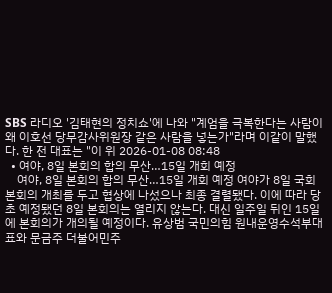SBS 라디오 '김태현의 정치쇼'에 나와 "계엄을 극복한다는 사람이 왜 이호선 당무감사위원장 같은 사람을 넣는가"라며 이같이 말했다. 한 전 대표는 "이 위 2026-01-08 08:48
  • 여야, 8일 본회의 합의 무산…15일 개회 예정
    여야, 8일 본회의 합의 무산…15일 개회 예정 여야가 8일 국회 본회의 개최를 두고 협상에 나섰으나 최종 결렬됐다. 이에 따라 당초 예정됐던 8일 본회의는 열리지 않는다. 대신 일주일 뒤인 15일에 본회의가 개의될 예정이다. 유상범 국민의힘 원내운영수석부대표와 문금주 더불어민주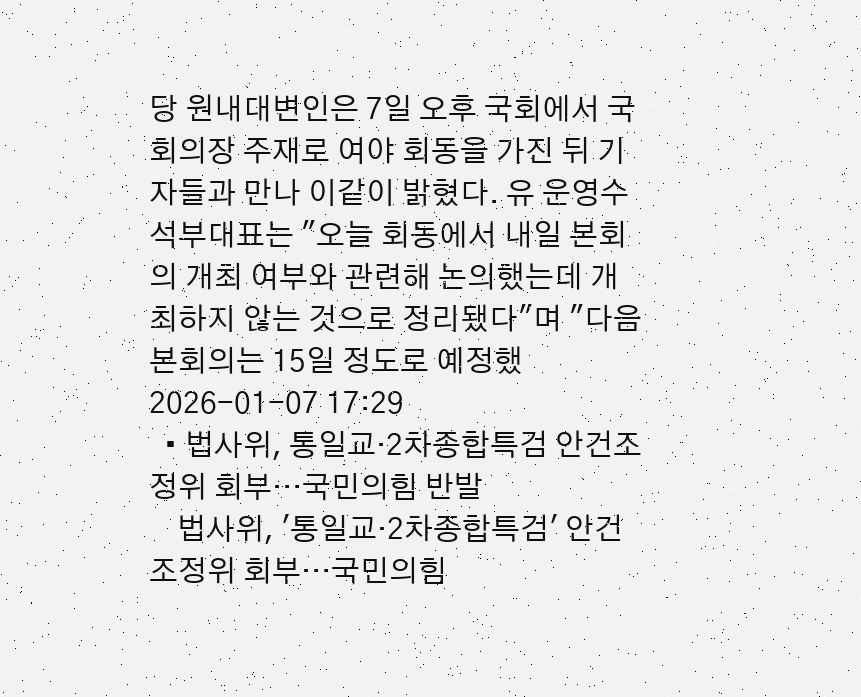당 원내대변인은 7일 오후 국회에서 국회의장 주재로 여야 회동을 가진 뒤 기자들과 만나 이같이 밝혔다. 유 운영수석부대표는 "오늘 회동에서 내일 본회의 개최 여부와 관련해 논의했는데 개최하지 않는 것으로 정리됐다"며 "다음 본회의는 15일 정도로 예정했 2026-01-07 17:29
  • 법사위, 통일교·2차종합특검 안건조정위 회부…국민의힘 반발
    법사위, '통일교·2차종합특검' 안건조정위 회부…국민의힘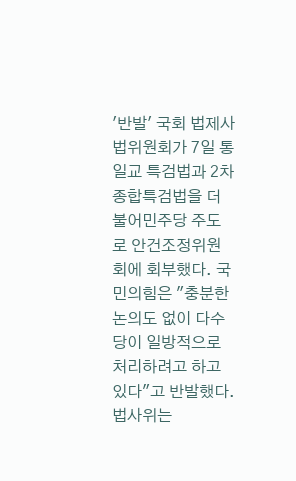'반발' 국회 법제사법위원회가 7일 통일교 특검법과 2차 종합특검법을 더불어민주당 주도로 안건조정위원회에 회부했다. 국민의힘은 "충분한 논의도 없이 다수당이 일방적으로 처리하려고 하고 있다"고 반발했다. 법사위는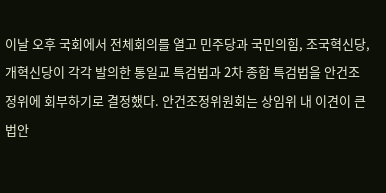이날 오후 국회에서 전체회의를 열고 민주당과 국민의힘, 조국혁신당, 개혁신당이 각각 발의한 통일교 특검법과 2차 종합 특검법을 안건조정위에 회부하기로 결정했다. 안건조정위원회는 상임위 내 이견이 큰 법안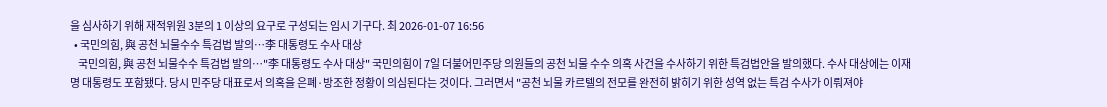을 심사하기 위해 재적위원 3분의 1 이상의 요구로 구성되는 임시 기구다. 최 2026-01-07 16:56
  • 국민의힘, 與 공천 뇌물수수 특검법 발의…李 대통령도 수사 대상
    국민의힘, 與 공천 뇌물수수 특검법 발의…"李 대통령도 수사 대상" 국민의힘이 7일 더불어민주당 의원들의 공천 뇌물 수수 의혹 사건을 수사하기 위한 특검법안을 발의했다. 수사 대상에는 이재명 대통령도 포함됐다. 당시 민주당 대표로서 의혹을 은폐·방조한 정황이 의심된다는 것이다. 그러면서 "공천 뇌물 카르텔의 전모를 완전히 밝히기 위한 성역 없는 특검 수사가 이뤄져야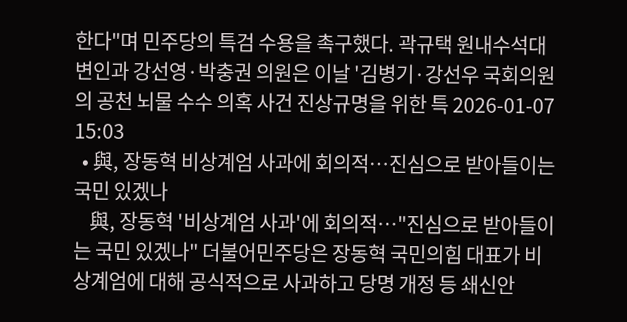한다"며 민주당의 특검 수용을 촉구했다. 곽규택 원내수석대변인과 강선영·박충권 의원은 이날 '김병기·강선우 국회의원의 공천 뇌물 수수 의혹 사건 진상규명을 위한 특 2026-01-07 15:03
  • 與, 장동혁 비상계엄 사과에 회의적…진심으로 받아들이는 국민 있겠나
    與, 장동혁 '비상계엄 사과'에 회의적…"진심으로 받아들이는 국민 있겠나" 더불어민주당은 장동혁 국민의힘 대표가 비상계엄에 대해 공식적으로 사과하고 당명 개정 등 쇄신안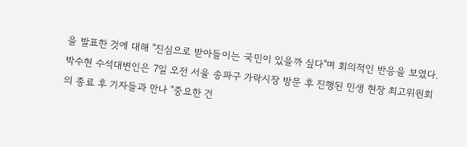을 발표한 것에 대해 "진심으로 받아들이는 국민이 있을까 싶다"며 회의적인 반응을 보였다. 박수현 수석대변인은 7일 오전 서울 송파구 가락시장 방문 후 진행된 민생 현장 최고위원회의 종료 후 기자들과 만나 "중요한 건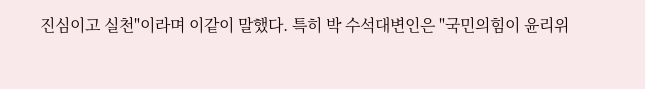진심이고 실천"이라며 이같이 말했다. 특히 박 수석대변인은 "국민의힘이 윤리위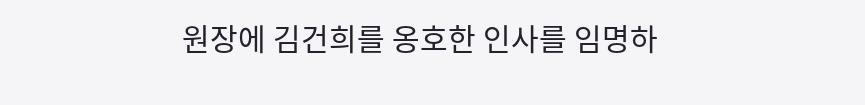원장에 김건희를 옹호한 인사를 임명하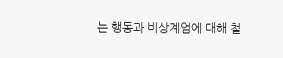는 행동과 비상계엄에 대해 철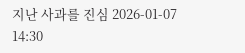지난 사과를 진심 2026-01-07 14:30